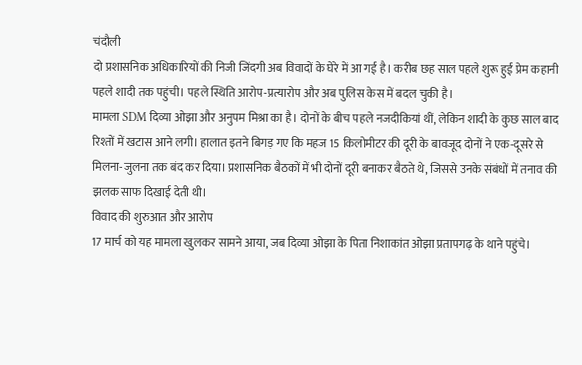चंदौली
दो प्रशासनिक अधिकारियों की निजी जिंदगी अब विवादों के घेरे में आ गई है। करीब छह साल पहले शुरू हुई प्रेम कहानी पहले शादी तक पहुंची। पहले स्थिति आरोप-प्रत्यारोप और अब पुलिस केस में बदल चुकी है।
मामला SDM दिव्या ओझा और अनुपम मिश्रा का है। दोनों के बीच पहले नजदीकियां थीं, लेकिन शादी के कुछ साल बाद रिश्तों में खटास आने लगी। हालात इतने बिगड़ गए कि महज 15 किलोमीटर की दूरी के बावजूद दोनों ने एक-दूसरे से मिलना-जुलना तक बंद कर दिया। प्रशासनिक बैठकों में भी दोनों दूरी बनाकर बैठते थे, जिससे उनके संबंधों में तनाव की झलक साफ दिखाई देती थी।
विवाद की शुरुआत और आरोप
17 मार्च को यह मामला खुलकर सामने आया, जब दिव्या ओझा के पिता निशाकांत ओझा प्रतापगढ़ के थाने पहुंचे।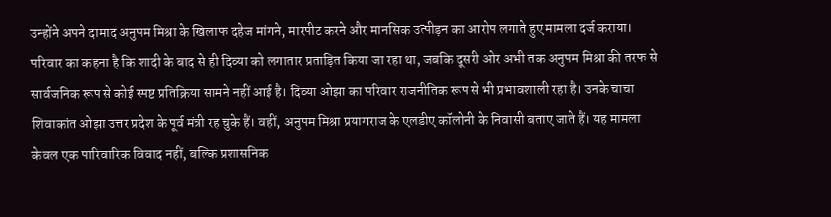उन्होंने अपने दामाद अनुपम मिश्रा के खिलाफ दहेज मांगने, मारपीट करने और मानसिक उत्पीड़न का आरोप लगाते हुए मामला दर्ज कराया।
परिवार का कहना है कि शादी के बाद से ही दिव्या को लगातार प्रताड़ित किया जा रहा था, जबकि दूसरी ओर अभी तक अनुपम मिश्रा की तरफ से सार्वजनिक रूप से कोई स्पष्ट प्रतिक्रिया सामने नहीं आई है। दिव्या ओझा का परिवार राजनीतिक रूप से भी प्रभावशाली रहा है। उनके चाचा शिवाकांत ओझा उत्तर प्रदेश के पूर्व मंत्री रह चुके हैं। वहीं, अनुपम मिश्रा प्रयागराज के एलडीए कॉलोनी के निवासी बताए जाते हैं। यह मामला केवल एक पारिवारिक विवाद नहीं, बल्कि प्रशासनिक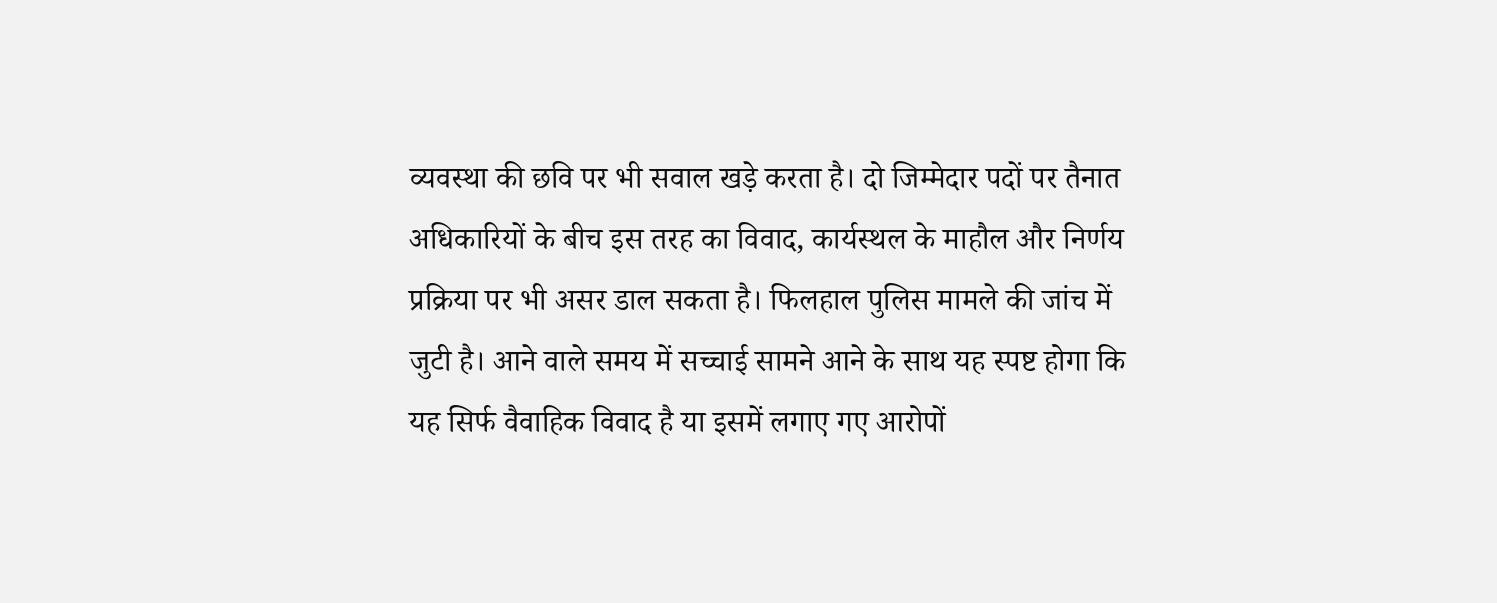व्यवस्था की छवि पर भी सवाल खड़े करता है। दो जिम्मेदार पदों पर तैनात अधिकारियों के बीच इस तरह का विवाद, कार्यस्थल के माहौल और निर्णय प्रक्रिया पर भी असर डाल सकता है। फिलहाल पुलिस मामले की जांच में जुटी है। आने वाले समय में सच्चाई सामने आने के साथ यह स्पष्ट होगा कि यह सिर्फ वैवाहिक विवाद है या इसमें लगाए गए आरोपों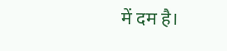में दम है।